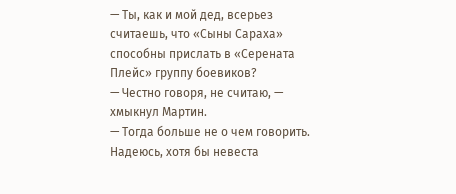— Ты, как и мой дед, всерьез считаешь, что «Сыны Сараха» способны прислать в «Серената Плейс» группу боевиков?
— Честно говоря, не считаю, — хмыкнул Мартин.
— Тогда больше не о чем говорить. Надеюсь, хотя бы невеста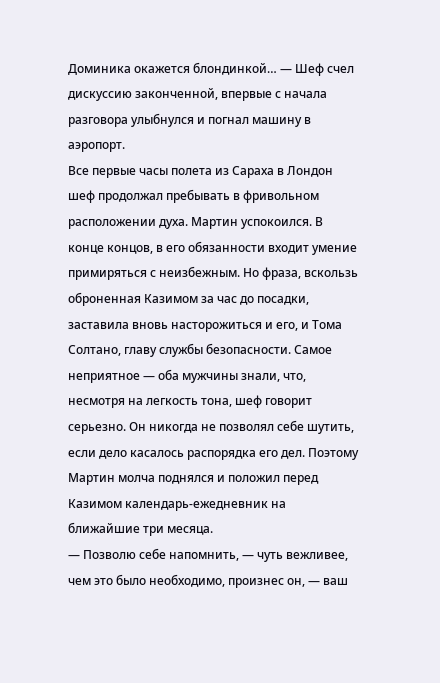Доминика окажется блондинкой… — Шеф счел дискуссию законченной, впервые с начала разговора улыбнулся и погнал машину в аэропорт.
Все первые часы полета из Сараха в Лондон шеф продолжал пребывать в фривольном расположении духа. Мартин успокоился. В конце концов, в его обязанности входит умение примиряться с неизбежным. Но фраза, вскользь оброненная Казимом за час до посадки, заставила вновь насторожиться и его, и Тома Солтано, главу службы безопасности. Самое неприятное — оба мужчины знали, что, несмотря на легкость тона, шеф говорит серьезно. Он никогда не позволял себе шутить, если дело касалось распорядка его дел. Поэтому Мартин молча поднялся и положил перед Казимом календарь-ежедневник на ближайшие три месяца.
— Позволю себе напомнить, — чуть вежливее, чем это было необходимо, произнес он, — ваш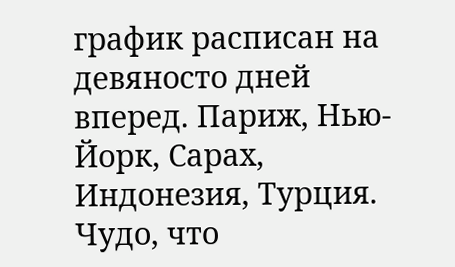график расписан на девяносто дней вперед. Париж, Нью-Йорк, Сарах, Индонезия, Турция. Чудо, что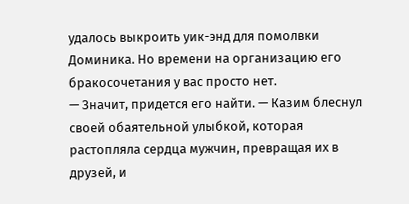удалось выкроить уик-энд для помолвки Доминика. Но времени на организацию его бракосочетания у вас просто нет.
— Значит, придется его найти. — Казим блеснул своей обаятельной улыбкой, которая растопляла сердца мужчин, превращая их в друзей, и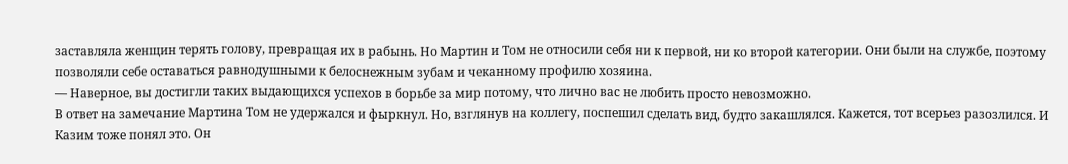заставляла женщин терять голову, превращая их в рабынь. Но Мартин и Том не относили себя ни к первой, ни ко второй категории. Они были на службе, поэтому позволяли себе оставаться равнодушными к белоснежным зубам и чеканному профилю хозяина.
— Наверное, вы достигли таких выдающихся успехов в борьбе за мир потому, что лично вас не любить просто невозможно.
В ответ на замечание Мартина Том не удержался и фыркнул. Но, взглянув на коллегу, поспешил сделать вид, будто закашлялся. Кажется, тот всерьез разозлился. И Казим тоже понял это. Он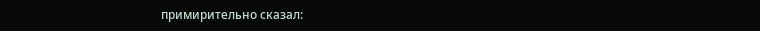примирительно сказал: